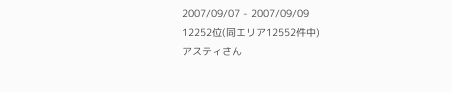2007/09/07 - 2007/09/09
12252位(同エリア12552件中)
アスティさん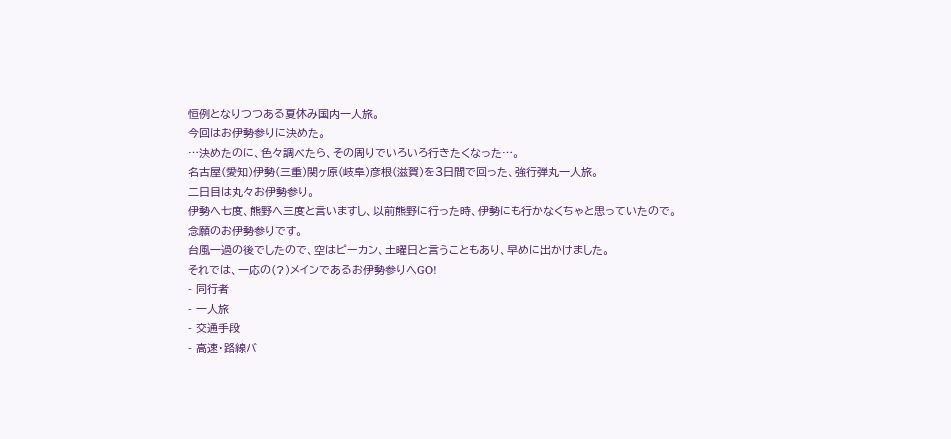恒例となりつつある夏休み国内一人旅。
今回はお伊勢参りに決めた。
…決めたのに、色々調べたら、その周りでいろいろ行きたくなった…。
名古屋(愛知)伊勢(三重)関ヶ原(岐阜)彦根(滋賀)を3日間で回った、強行弾丸一人旅。
二日目は丸々お伊勢参り。
伊勢へ七度、熊野へ三度と言いますし、以前熊野に行った時、伊勢にも行かなくちゃと思っていたので。
念願のお伊勢参りです。
台風一過の後でしたので、空はピーカン、土曜日と言うこともあり、早めに出かけました。
それでは、一応の(?)メインであるお伊勢参りへGO!
- 同行者
- 一人旅
- 交通手段
- 高速・路線バ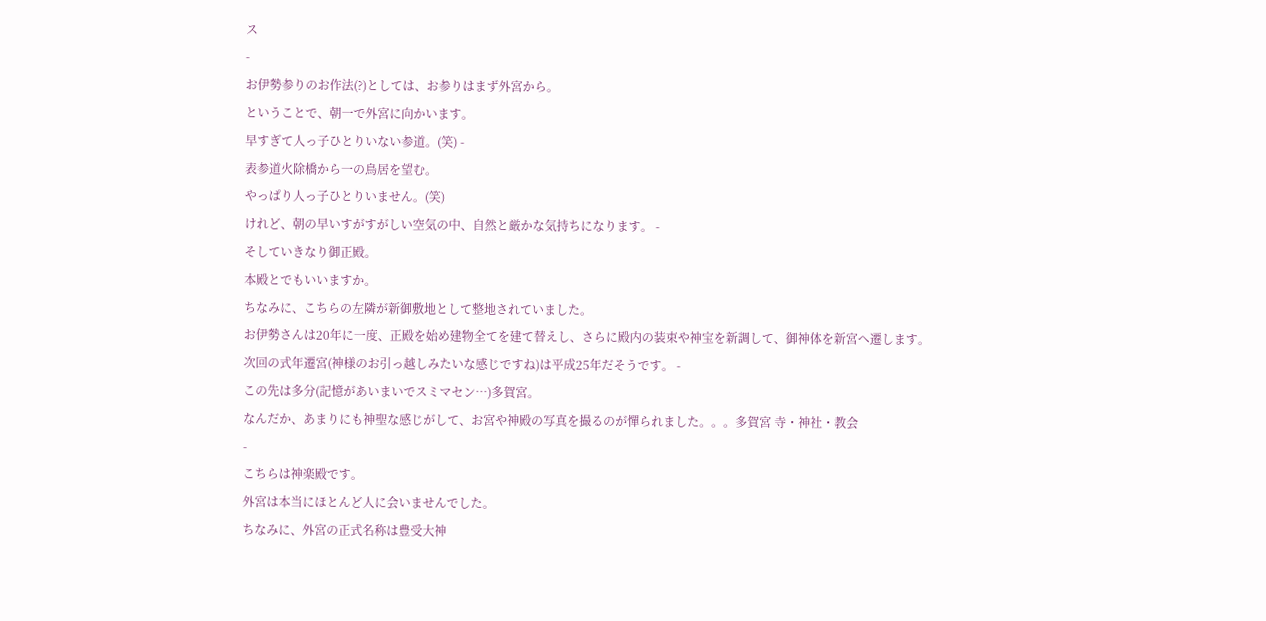ス
-
お伊勢参りのお作法(?)としては、お参りはまず外宮から。
ということで、朝一で外宮に向かいます。
早すぎて人っ子ひとりいない参道。(笑) -
表参道火除橋から一の鳥居を望む。
やっぱり人っ子ひとりいません。(笑)
けれど、朝の早いすがすがしい空気の中、自然と厳かな気持ちになります。 -
そしていきなり御正殿。
本殿とでもいいますか。
ちなみに、こちらの左隣が新御敷地として整地されていました。
お伊勢さんは20年に一度、正殿を始め建物全てを建て替えし、さらに殿内の装束や神宝を新調して、御神体を新宮へ遷します。
次回の式年遷宮(神様のお引っ越しみたいな感じですね)は平成25年だそうです。 -
この先は多分(記憶があいまいでスミマセン…)多賀宮。
なんだか、あまりにも神聖な感じがして、お宮や神殿の写真を撮るのが憚られました。。。多賀宮 寺・神社・教会
-
こちらは神楽殿です。
外宮は本当にほとんど人に会いませんでした。
ちなみに、外宮の正式名称は豊受大神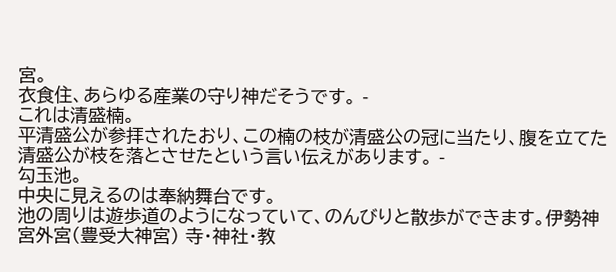宮。
衣食住、あらゆる産業の守り神だそうです。 -
これは清盛楠。
平清盛公が参拝されたおり、この楠の枝が清盛公の冠に当たり、腹を立てた清盛公が枝を落とさせたという言い伝えがあります。 -
勾玉池。
中央に見えるのは奉納舞台です。
池の周りは遊歩道のようになっていて、のんびりと散歩ができます。伊勢神宮外宮(豊受大神宮) 寺・神社・教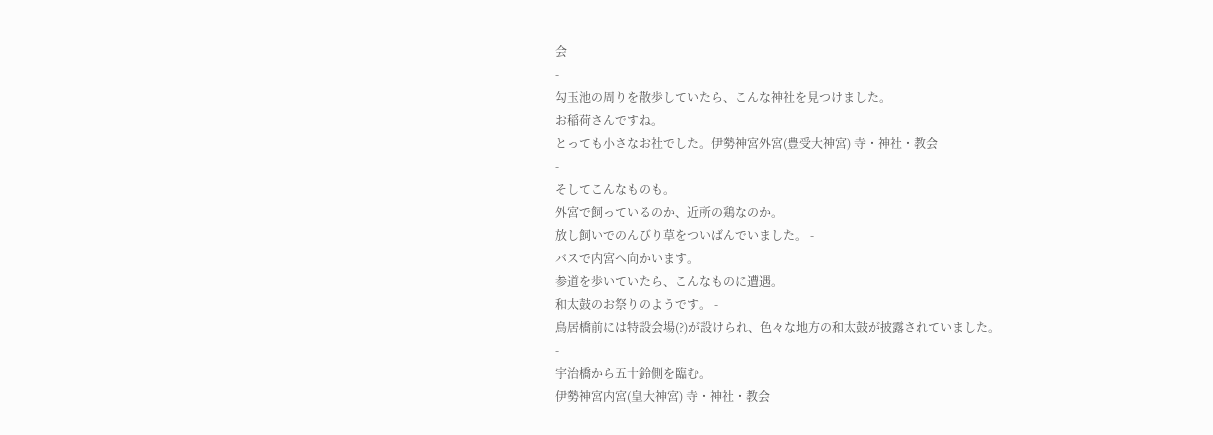会
-
勾玉池の周りを散歩していたら、こんな神社を見つけました。
お稲荷さんですね。
とっても小さなお社でした。伊勢神宮外宮(豊受大神宮) 寺・神社・教会
-
そしてこんなものも。
外宮で飼っているのか、近所の鶏なのか。
放し飼いでのんびり草をついばんでいました。 -
バスで内宮へ向かいます。
参道を歩いていたら、こんなものに遭遇。
和太鼓のお祭りのようです。 -
鳥居橋前には特設会場(?)が設けられ、色々な地方の和太鼓が披露されていました。
-
宇治橋から五十鈴側を臨む。
伊勢神宮内宮(皇大神宮) 寺・神社・教会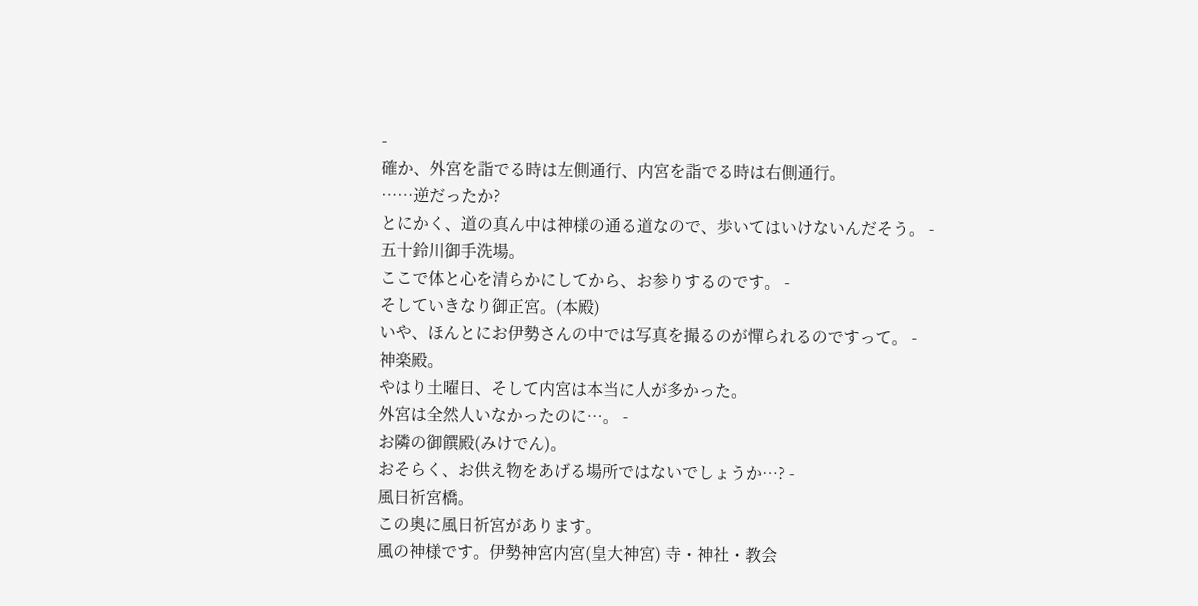-
確か、外宮を詣でる時は左側通行、内宮を詣でる時は右側通行。
……逆だったか?
とにかく、道の真ん中は神様の通る道なので、歩いてはいけないんだそう。 -
五十鈴川御手洗場。
ここで体と心を清らかにしてから、お参りするのです。 -
そしていきなり御正宮。(本殿)
いや、ほんとにお伊勢さんの中では写真を撮るのが憚られるのですって。 -
神楽殿。
やはり土曜日、そして内宮は本当に人が多かった。
外宮は全然人いなかったのに…。 -
お隣の御饌殿(みけでん)。
おそらく、お供え物をあげる場所ではないでしょうか…? -
風日祈宮橋。
この奥に風日祈宮があります。
風の神様です。伊勢神宮内宮(皇大神宮) 寺・神社・教会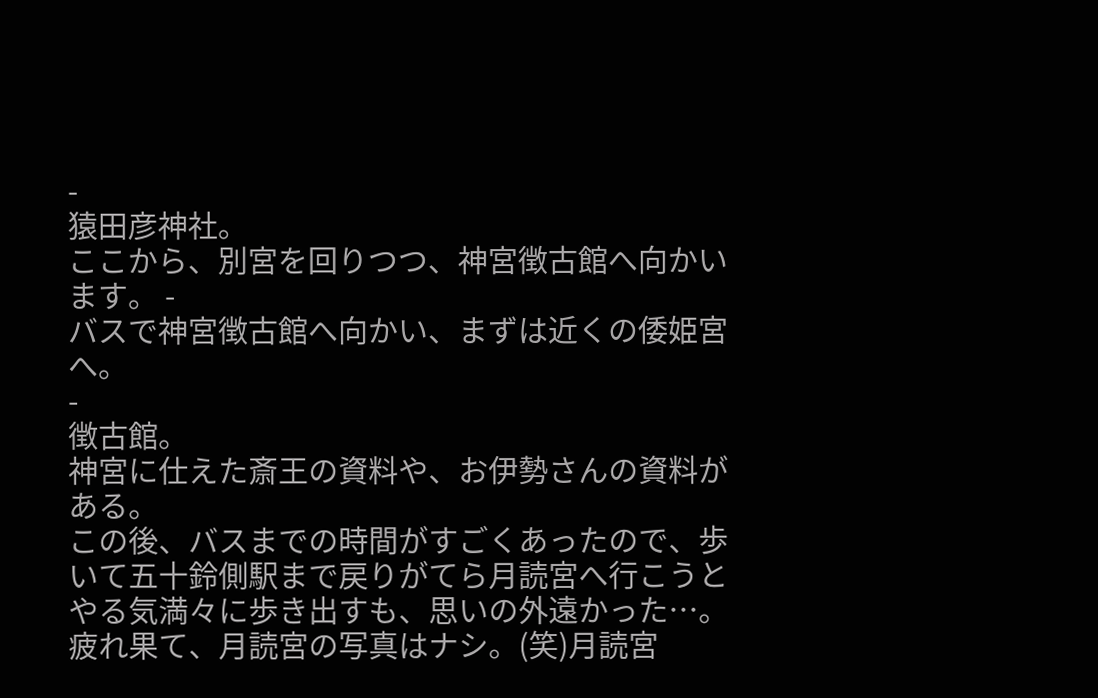-
猿田彦神社。
ここから、別宮を回りつつ、神宮徴古館へ向かいます。 -
バスで神宮徴古館へ向かい、まずは近くの倭姫宮へ。
-
徴古館。
神宮に仕えた斎王の資料や、お伊勢さんの資料がある。
この後、バスまでの時間がすごくあったので、歩いて五十鈴側駅まで戻りがてら月読宮へ行こうとやる気満々に歩き出すも、思いの外遠かった…。
疲れ果て、月読宮の写真はナシ。(笑)月読宮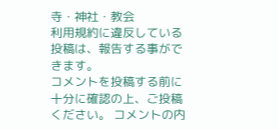寺・神社・教会
利用規約に違反している投稿は、報告する事ができます。
コメントを投稿する前に
十分に確認の上、ご投稿ください。 コメントの内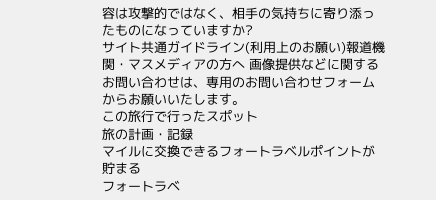容は攻撃的ではなく、相手の気持ちに寄り添ったものになっていますか?
サイト共通ガイドライン(利用上のお願い)報道機関・マスメディアの方へ 画像提供などに関するお問い合わせは、専用のお問い合わせフォームからお願いいたします。
この旅行で行ったスポット
旅の計画・記録
マイルに交換できるフォートラベルポイントが貯まる
フォートラベ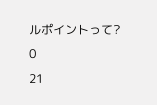ルポイントって?
0
21